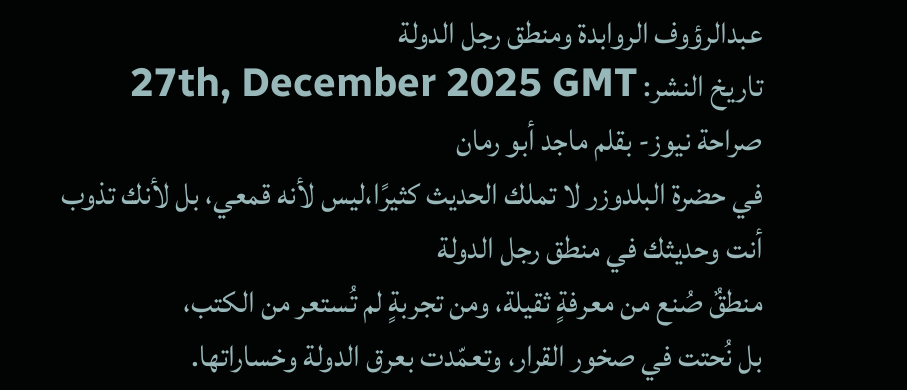عبدالرؤوف الروابدة ومنطق رجل الدولة
تاريخ النشر: 27th, December 2025 GMT
صراحة نيوز- بقلم ماجد أبو رمان
في حضرة البلدوزر لا تملك الحديث كثيرًا،ليس لأنه قمعي، بل لأنك تذوب أنت وحديثك في منطق رجل الدولة
منطقٌ صُنع من معرفةٍ ثقيلة، ومن تجربةٍ لم تُستعر من الكتب،
بل نُحتت في صخور القرار، وتعمّدت بعرق الدولة وخساراتها.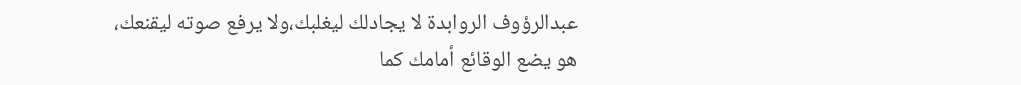عبدالرؤوف الروابدة لا يجادلك ليغلبك،ولا يرفع صوته ليقنعك،
هو يضع الوقائع أمامك كما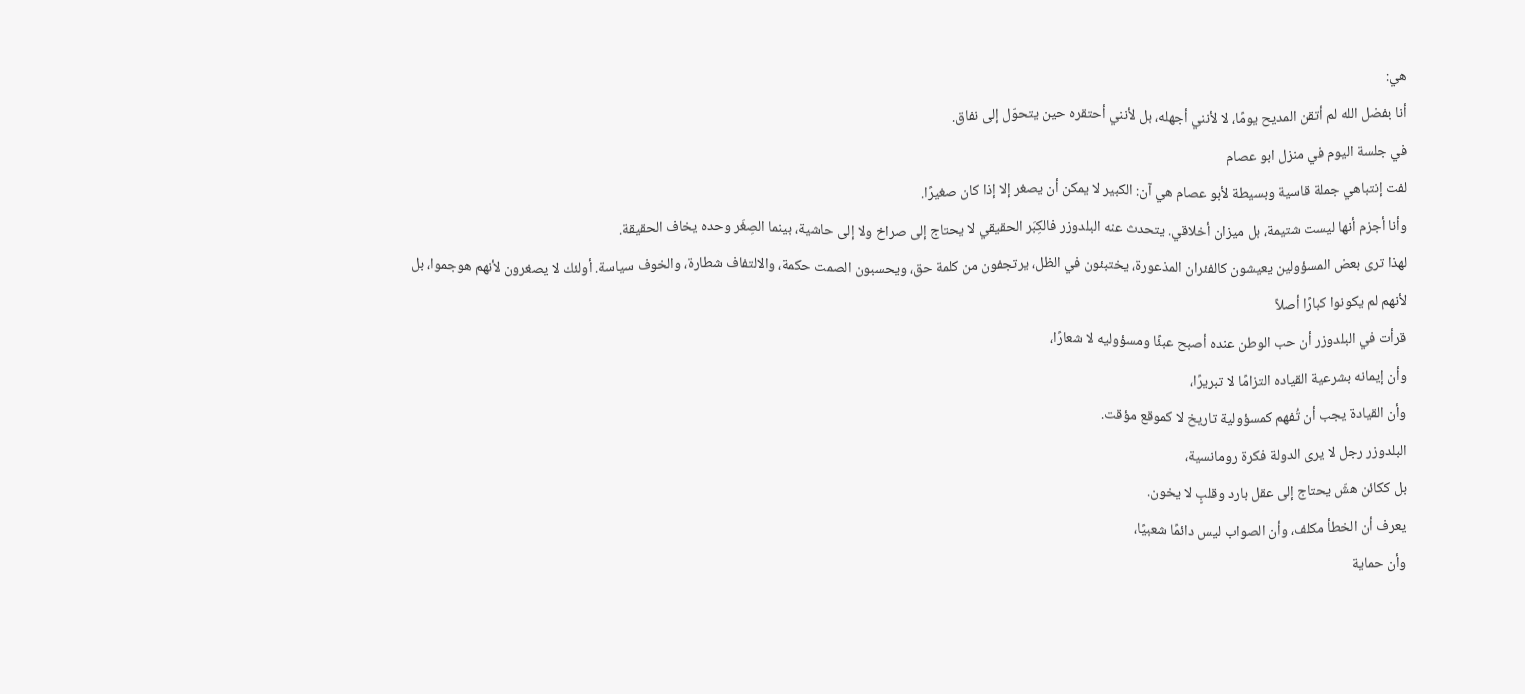هي:
أنا بفضل الله لم أتقن المديح يومًا، لا لأنني أجهله، بل لأنني أحتقره حين يتحوّل إلى نفاق.
في جلسة اليوم في منزل ابو عصام
لفت إنتباهي جملة قاسية وبسيطة لأبو عصام هي آن: الكبير لا يمكن أن يصغر إلا إذا كان صغيرًا.
وأنا أجزم أنها ليست شتيمة، بل ميزان أخلاقي. يتحدث عنه البلدوزر فالكِبَر الحقيقي لا يحتاج إلى صراخ ولا إلى حاشية، بينما الصِغَر وحده يخاف الحقيقة.
لهذا ترى بعض المسؤولين يعيشون كالفئران المذعورة، يختبئون في الظل، يرتجفون من كلمة حق، ويحسبون الصمت حكمة، والالتفاف شطارة، والخوف سياسة. أولئك لا يصغرون لأنهم هوجموا، بل لأنهم لم يكونوا كبارًا أصلاً
قرأت في البلدوزر أن حب الوطن عنده أصبح عبئًا ومسؤوليه لا شعارًا،
وأن إيمانه بشرعية القياده التزامًا لا تبريرًا،
وأن القيادة يجب أن تُفهم كمسؤولية تاريخ لا كموقع مؤقت.
البلدوزر رجل لا يرى الدولة فكرة رومانسية،
بل ككائن هشّ يحتاج إلى عقل بارد وقلبٍ لا يخون.
يعرف أن الخطأ مكلف، وأن الصواب ليس دائمًا شعبيًا،
وأن حماية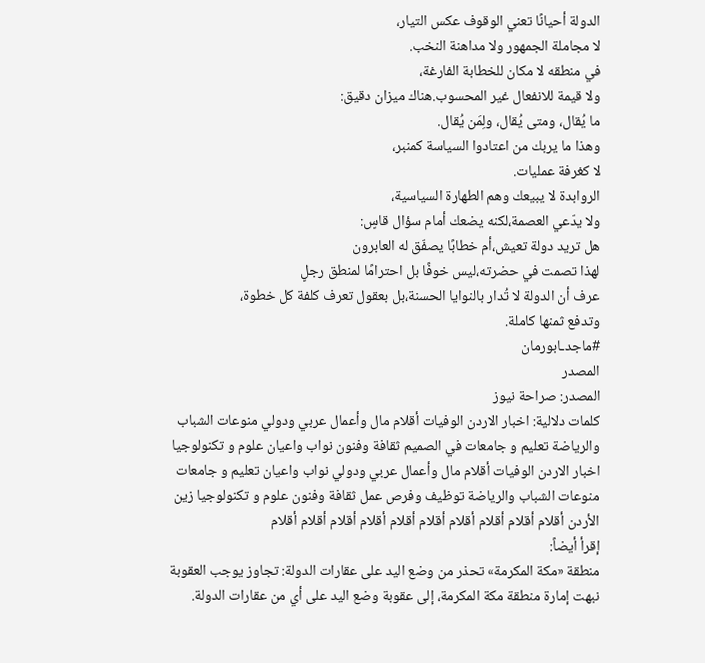الدولة أحيانًا تعني الوقوف عكس التيار،
لا مجاملة الجمهور ولا مداهنة النخب.
في منطقه لا مكان للخطابة الفارغة،
ولا قيمة للانفعال غير المحسوب.هناك ميزان دقيق:
ما يُقال، ومتى يُقال، ولِمَن يُقال.
وهذا ما يربك من اعتادوا السياسة كمنبر،
لا كغرفة عمليات.
الروابدة لا يبيعك وهم الطهارة السياسية،
ولا يدّعي العصمة،لكنه يضعك أمام سؤال قاسٍ:
هل تريد دولة تعيش،أم خطابًا يصفّق له العابرون
لهذا تصمت في حضرته،ليس خوفًا بل احترامًا لمنطق رجلٍ
عرف أن الدولة لا تُدار بالنوايا الحسنة،بل بعقول تعرف كلفة كل خطوة،
وتدفع ثمنها كاملة.
#ماجدـابورمان
المصدر
المصدر: صراحة نيوز
كلمات دلالية: اخبار الاردن الوفيات أقلام مال وأعمال عربي ودولي منوعات الشباب والرياضة تعليم و جامعات في الصميم ثقافة وفنون نواب واعيان علوم و تكنولوجيا اخبار الاردن الوفيات أقلام مال وأعمال عربي ودولي نواب واعيان تعليم و جامعات منوعات الشباب والرياضة توظيف وفرص عمل ثقافة وفنون علوم و تكنولوجيا زين الأردن أقلام أقلام أقلام أقلام أقلام أقلام أقلام أقلام أقلام أقلام
إقرأ أيضاً:
منطقة «مكة المكرمة» تحذر من وضع اليد على عقارات الدولة: تجاوز يوجب العقوبة
نبهت إمارة منطقة مكة المكرمة، إلى عقوبة وضع اليد على أي من عقارات الدولة.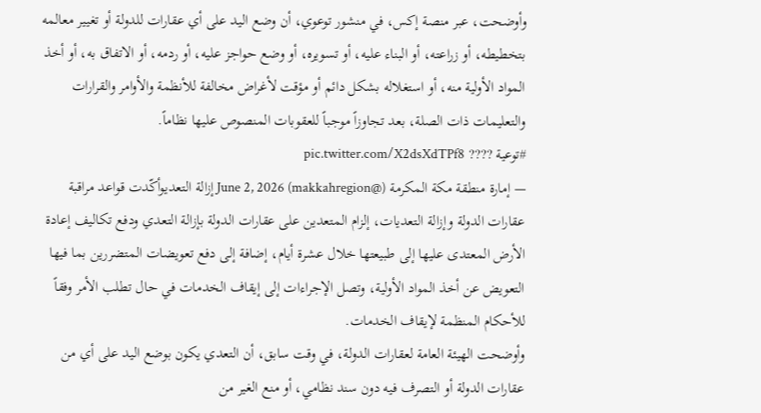وأوضحت، عبر منصة إكس، في منشور توعوي، أن وضع اليد على أي عقارات للدولة أو تغيير معالمه بتخطيطه، أو زراعته، أو البناء عليه، أو تسويره، أو وضع حواجز عليه، أو ردمه، أو الاتفاق به، أو أخذ المواد الأولية منه، أو استغلاله بشكل دائم أو مؤقت لأغراض مخالفة للأنظمة والأوامر والقرارات والتعليمات ذات الصلة، بعد تجاوزاً موجباً للعقوبات المنصوص عليها نظاماً.
#توعية ???? pic.twitter.com/X2dsXdTPf8
— إمارة منطقة مكة المكرمة (@makkahregion) June 2, 2026 إزالة التعديوأكّدت قواعد مراقبة عقارات الدولة وإزالة التعديات، إلزام المتعدين على عقارات الدولة بإزالة التعدي ودفع تكاليف إعادة الأرض المعتدى عليها إلى طبيعتها خلال عشرة أيام، إضافة إلى دفع تعويضات المتضررين بما فيها التعويض عن أخذ المواد الأولية، وتصل الإجراءات إلى إيقاف الخدمات في حال تطلب الأمر وفقاً للأحكام المنظمة لإيقاف الخدمات.
وأوضحت الهيئة العامة لعقارات الدولة، في وقت سابق، أن التعدي يكون بوضع اليد على أي من عقارات الدولة أو التصرف فيه دون سند نظامي، أو منع الغير من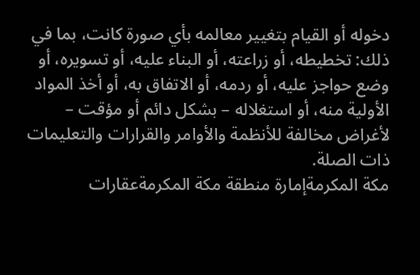دخوله أو القيام بتغيير معالمه بأي صورة كانت، بما في ذلك: تخطيطه، أو زراعته، أو البناء عليه، أو تسويره، أو وضع حواجز عليه، أو ردمه، أو الاتفاق به، أو أخذ المواد الأولية منه، أو استغلاله – بشكل دائم أو مؤقت – لأغراض مخالفة للأنظمة والأوامر والقرارات والتعليمات ذات الصلة.
مكة المكرمةإمارة منطقة مكة المكرمةعقارات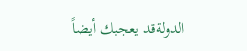الدولةقد يعجبك أيضاً